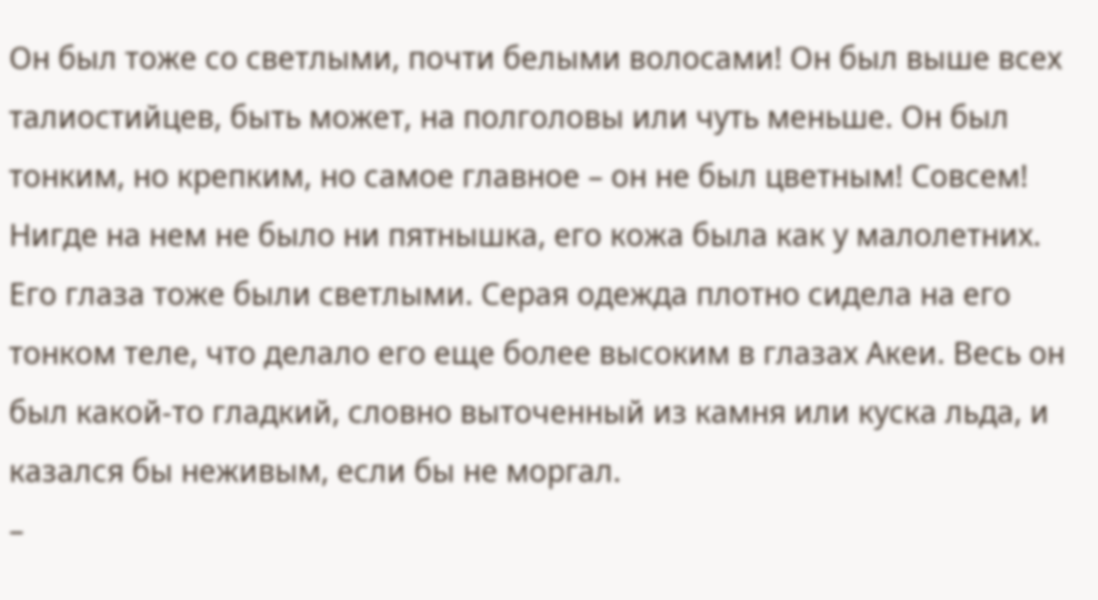Он был тоже со светлыми, почти белыми волосами! Он был выше всех талиостийцев, быть может, на полголовы или чуть меньше. Он был тонким, но крепким, но самое главное – он не был цветным! Совсем! Нигде на нем не было ни пятнышка, его кожа была как у малолетних. Его глаза тоже были светлыми. Серая одежда плотно сидела на его тонком теле, что делало его еще более высоким в глазах Акеи. Весь он был какой-то гладкий, словно выточенный из камня или куска льда, и казался бы неживым, если бы не моргал.
–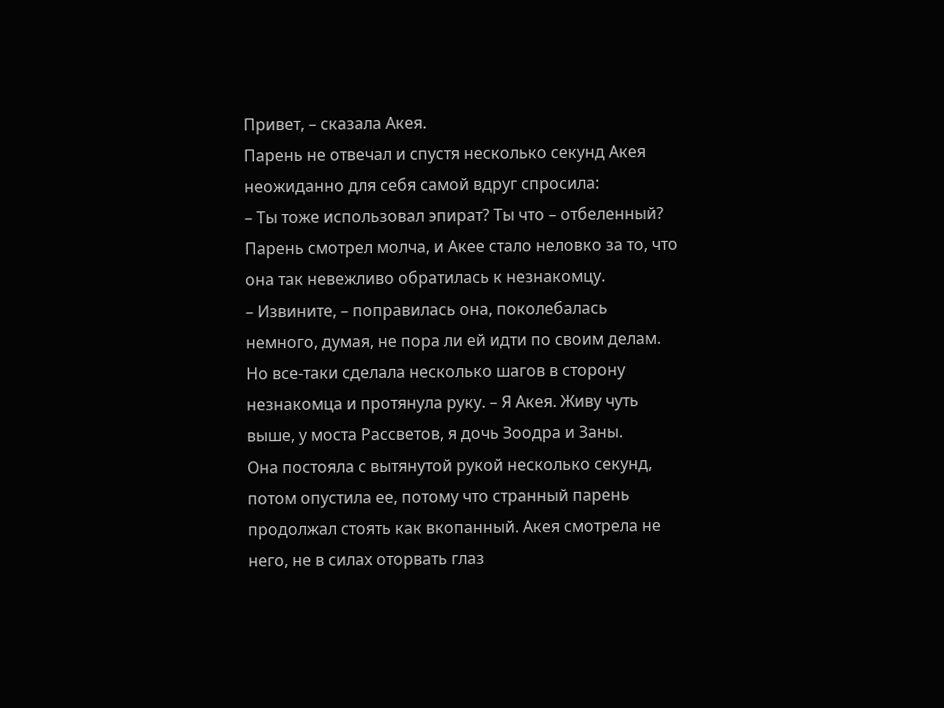Привет, – сказала Акея.
Парень не отвечал и спустя несколько секунд Акея неожиданно для себя самой вдруг спросила:
– Ты тоже использовал эпират? Ты что – отбеленный?
Парень смотрел молча, и Акее стало неловко за то, что она так невежливо обратилась к незнакомцу.
– Извините, – поправилась она, поколебалась немного, думая, не пора ли ей идти по своим делам. Но все-таки сделала несколько шагов в сторону незнакомца и протянула руку. – Я Акея. Живу чуть выше, у моста Рассветов, я дочь Зоодра и Заны.
Она постояла с вытянутой рукой несколько секунд, потом опустила ее, потому что странный парень продолжал стоять как вкопанный. Акея смотрела не него, не в силах оторвать глаз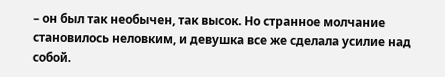– он был так необычен, так высок. Но странное молчание становилось неловким, и девушка все же сделала усилие над собой.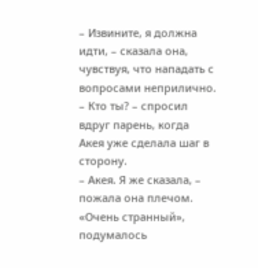– Извините, я должна идти, – сказала она, чувствуя, что нападать с вопросами неприлично.
– Кто ты? – спросил вдруг парень, когда Акея уже сделала шаг в сторону.
– Акея. Я же сказала, – пожала она плечом. «Очень странный», подумалось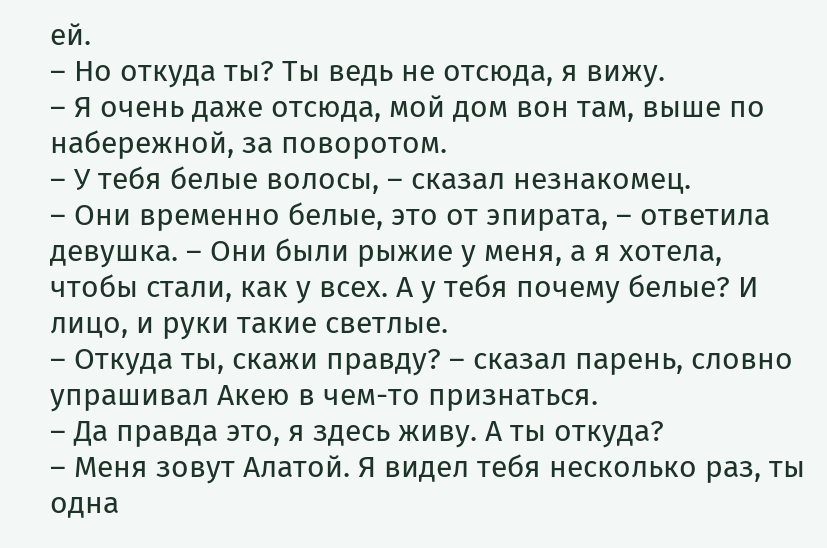ей.
– Но откуда ты? Ты ведь не отсюда, я вижу.
– Я очень даже отсюда, мой дом вон там, выше по набережной, за поворотом.
– У тебя белые волосы, – сказал незнакомец.
– Они временно белые, это от эпирата, – ответила девушка. – Они были рыжие у меня, а я хотела, чтобы стали, как у всех. А у тебя почему белые? И лицо, и руки такие светлые.
– Откуда ты, скажи правду? – сказал парень, словно упрашивал Акею в чем-то признаться.
– Да правда это, я здесь живу. А ты откуда?
– Меня зовут Алатой. Я видел тебя несколько раз, ты одна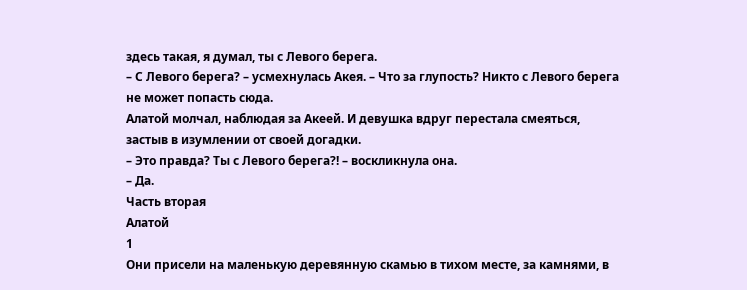здесь такая, я думал, ты с Левого берега.
– С Левого берега? – усмехнулась Акея. – Что за глупость? Никто с Левого берега не может попасть сюда.
Алатой молчал, наблюдая за Акеей. И девушка вдруг перестала смеяться, застыв в изумлении от своей догадки.
– Это правда? Ты с Левого берега?! – воскликнула она.
– Да.
Часть вторая
Алатой
1
Они присели на маленькую деревянную скамью в тихом месте, за камнями, в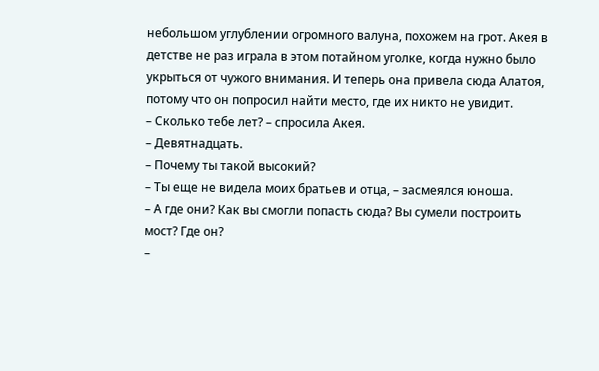небольшом углублении огромного валуна, похожем на грот. Акея в детстве не раз играла в этом потайном уголке, когда нужно было укрыться от чужого внимания. И теперь она привела сюда Алатоя, потому что он попросил найти место, где их никто не увидит.
– Сколько тебе лет? – спросила Акея.
– Девятнадцать.
– Почему ты такой высокий?
– Ты еще не видела моих братьев и отца, – засмеялся юноша.
– А где они? Как вы смогли попасть сюда? Вы сумели построить мост? Где он?
–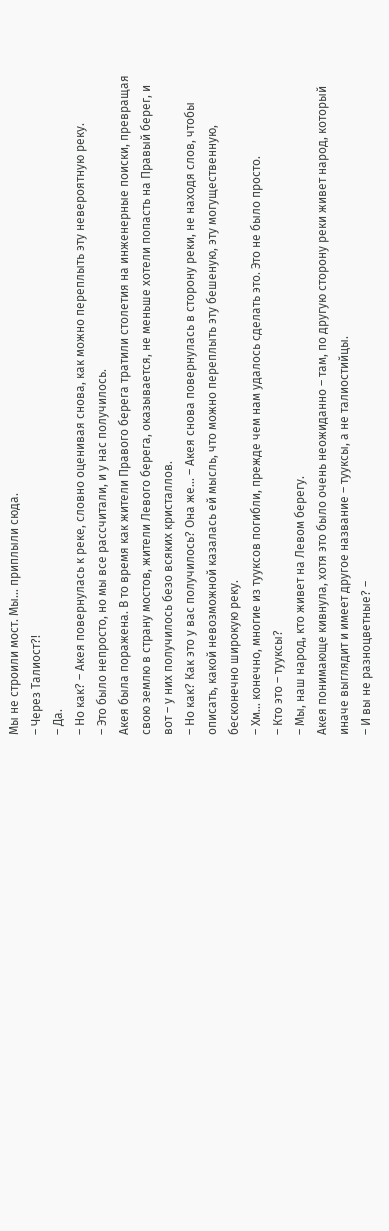Мы не строили мост. Мы… приплыли сюда.
– Через Талиост?!
– Да.
– Но как? – Акея повернулась к реке, словно оценивая снова, как можно переплыть эту невероятную реку.
– Это было непросто, но мы все рассчитали, и у нас получилось.
Акея была поражена. В то время как жители Правого берега тратили столетия на инженерные поиски, превращая свою землю в страну мостов, жители Левого берега, оказывается, не меньше хотели попасть на Правый берег, и вот – у них получилось безо всяких кристаллов.
– Но как? Как это у вас получилось? Она же… – Акея снова повернулась в сторону реки, не находя слов, чтобы описать, какой невозможной казалась ей мысль, что можно переплыть эту бешеную, эту могущественную, бесконечно широкую реку.
– Хм… конечно, многие из тууксов погибли, прежде чем нам удалось сделать это. Это не было просто.
– Кто это – тууксы?
– Мы, наш народ, кто живет на Левом берегу.
Акея понимающе кивнула, хотя это было очень неожиданно – там, по другую сторону реки живет народ, который иначе выглядит и имеет другое название – тууксы, а не талиостийцы.
– И вы не разноцветные? –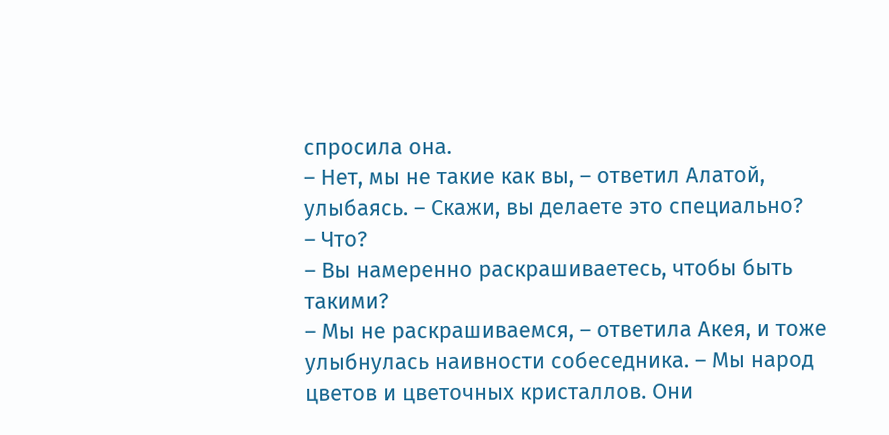спросила она.
– Нет, мы не такие как вы, – ответил Алатой, улыбаясь. – Скажи, вы делаете это специально?
– Что?
– Вы намеренно раскрашиваетесь, чтобы быть такими?
– Мы не раскрашиваемся, – ответила Акея, и тоже улыбнулась наивности собеседника. – Мы народ цветов и цветочных кристаллов. Они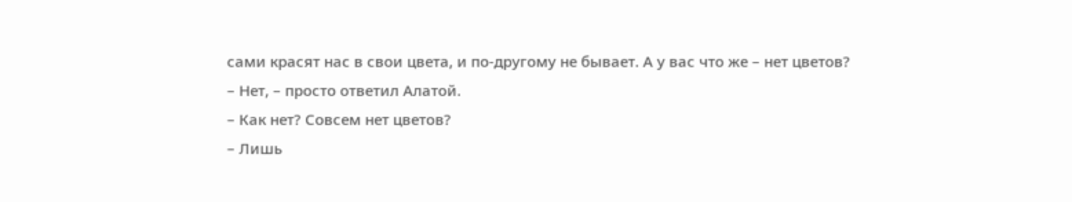сами красят нас в свои цвета, и по-другому не бывает. А у вас что же – нет цветов?
– Нет, – просто ответил Алатой.
– Как нет? Совсем нет цветов?
– Лишь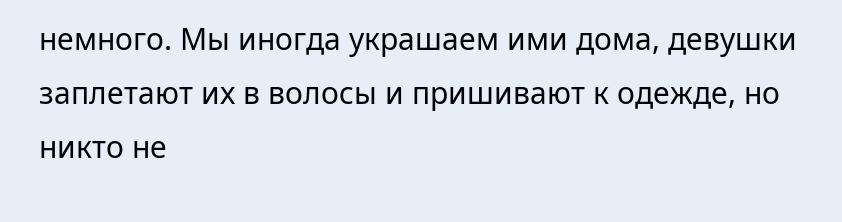немного. Мы иногда украшаем ими дома, девушки заплетают их в волосы и пришивают к одежде, но никто не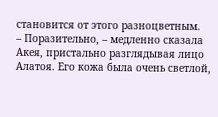становится от этого разноцветным.
– Поразительно, – медленно сказала Акея, пристально разглядывая лицо Алатоя. Его кожа была очень светлой,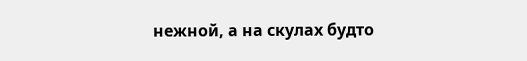нежной, а на скулах будто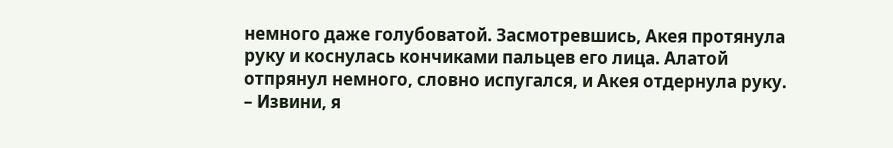немного даже голубоватой. Засмотревшись, Акея протянула руку и коснулась кончиками пальцев его лица. Алатой отпрянул немного, словно испугался, и Акея отдернула руку. – Извини, я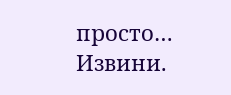просто… Извини.